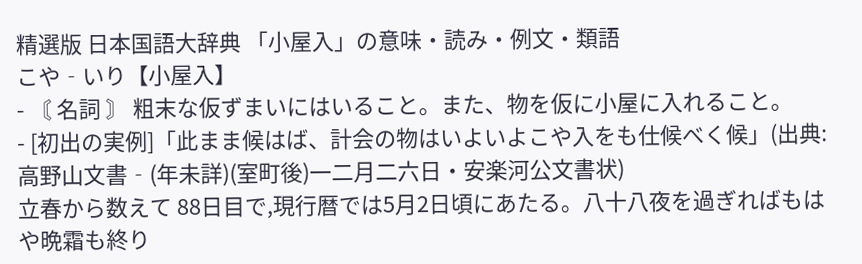精選版 日本国語大辞典 「小屋入」の意味・読み・例文・類語
こや‐いり【小屋入】
- 〘 名詞 〙 粗末な仮ずまいにはいること。また、物を仮に小屋に入れること。
- [初出の実例]「此まま候はば、計会の物はいよいよこや入をも仕候べく候」(出典:高野山文書‐(年未詳)(室町後)一二月二六日・安楽河公文書状)
立春から数えて 88日目で,現行暦では5月2日頃にあたる。八十八夜を過ぎればもはや晩霜も終り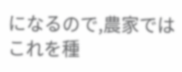になるので,農家ではこれを種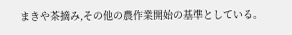まきや茶摘み,その他の農作業開始の基準としている。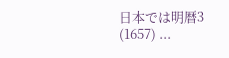日本では明暦3 (1657) ...